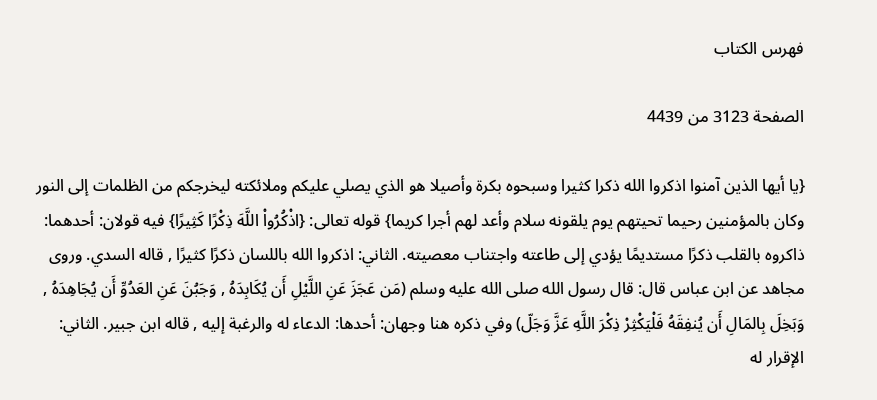فهرس الكتاب

الصفحة 3123 من 4439

{يا أيها الذين آمنوا اذكروا الله ذكرا كثيرا وسبحوه بكرة وأصيلا هو الذي يصلي عليكم وملائكته ليخرجكم من الظلمات إلى النور وكان بالمؤمنين رحيما تحيتهم يوم يلقونه سلام وأعد لهم أجرا كريما} قوله تعالى: {اذْكُرُواْ اللَّهَ ذِكْرًا كَثِيرًا} فيه قولان: أحدهما: ذاكروه بالقلب ذكرًا مستديمًا يؤدي إلى طاعته واجتناب معصيته. الثاني: اذكروا الله باللسان ذكرًا كثيرًا , قاله السدي. وروى مجاهد عن ابن عباس قال: قال رسول الله صلى الله عليه وسلم (مَن عَجَزَ عَنِ اللَّيْلِ أَن يُكَابِدَهُ , وَجَبُنَ عَنِ العَدُوِّ أَن يُجَاهِدَهُ , وَبَخِلَ بِالمَالِ أَن يُنفِقَهُ فَلْيَكْثِرْ ذِكْرَ اللَّهِ عَزَّ وَجَلّ) وفي ذكره هنا وجهان: أحدها: الدعاء له والرغبة إليه , قاله ابن جبير. الثاني: الإقرار له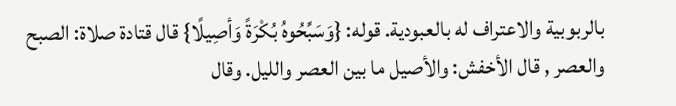بالربوبية والاعتراف له بالعبودية. قوله: {وَسَبِّحُوهُ بُكْرَةً وَأصِيلًا} قال قتادة صلاة: الصبح والعصر , قال الأخفش: والأصيل ما بين العصر والليل. وقال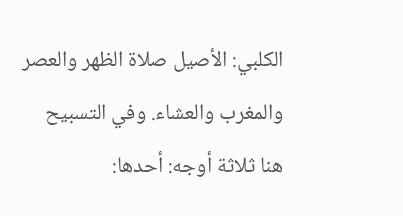الكلبي: الأصيل صلاة الظهر والعصر والمغرب والعشاء. وفي التسبيح هنا ثلاثة أوجه: أحدها: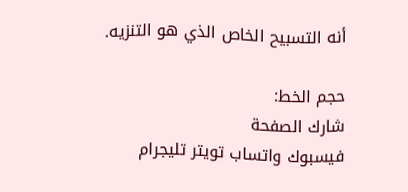أنه التسبيح الخاص الذي هو التنزيه.

حجم الخط:
شارك الصفحة
فيسبوك واتساب تويتر تليجرام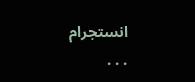انستجرام
. . .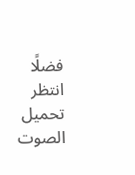فضلًا انتظر تحميل الصوت